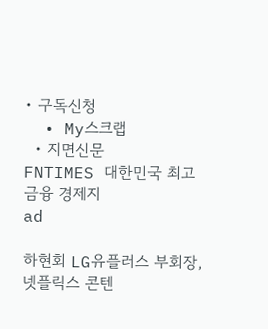• 구독신청
  • My스크랩
  • 지면신문
FNTIMES 대한민국 최고 금융 경제지
ad

하현회 LG유플러스 부회장, 넷플릭스 콘텐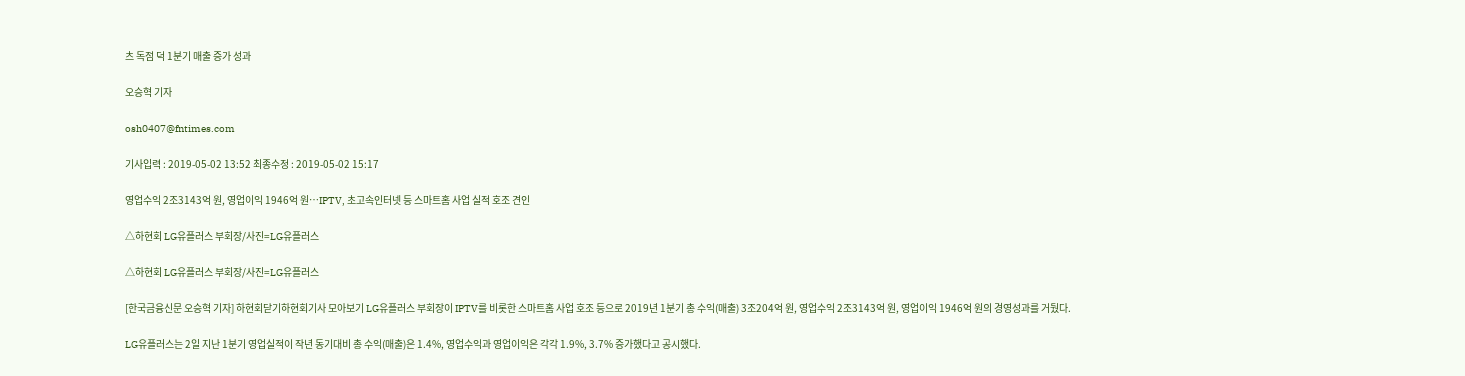츠 독점 덕 1분기 매출 증가 성과

오승혁 기자

osh0407@fntimes.com

기사입력 : 2019-05-02 13:52 최종수정 : 2019-05-02 15:17

영업수익 2조3143억 원, 영업이익 1946억 원…IPTV, 초고속인터넷 등 스마트홈 사업 실적 호조 견인

△하현회 LG유플러스 부회장/사진=LG유플러스

△하현회 LG유플러스 부회장/사진=LG유플러스

[한국금융신문 오승혁 기자] 하현회닫기하현회기사 모아보기 LG유플러스 부회장이 IPTV를 비롯한 스마트홈 사업 호조 등으로 2019년 1분기 총 수익(매출) 3조204억 원, 영업수익 2조3143억 원, 영업이익 1946억 원의 경영성과를 거뒀다.

LG유플러스는 2일 지난 1분기 영업실적이 작년 동기대비 총 수익(매출)은 1.4%, 영업수익과 영업이익은 각각 1.9%, 3.7% 증가했다고 공시했다.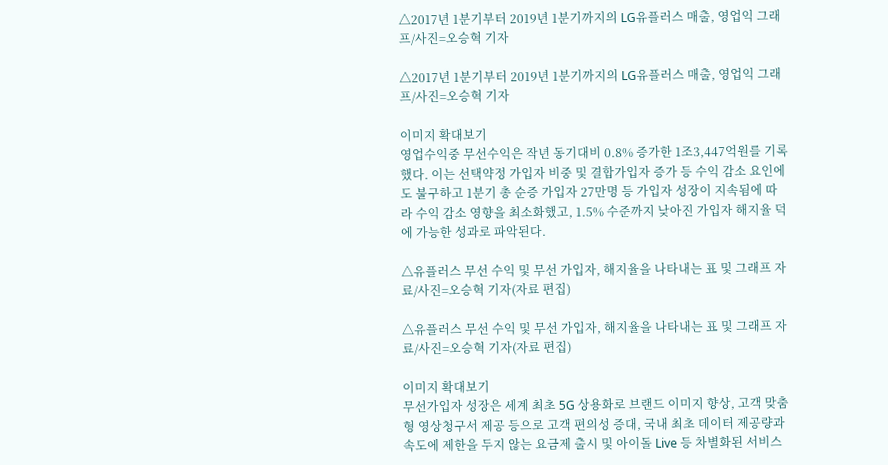△2017년 1분기부터 2019년 1분기까지의 LG유플러스 매출, 영업익 그래프/사진=오승혁 기자

△2017년 1분기부터 2019년 1분기까지의 LG유플러스 매출, 영업익 그래프/사진=오승혁 기자

이미지 확대보기
영업수익중 무선수익은 작년 동기대비 0.8% 증가한 1조3,447억원를 기록했다. 이는 선택약정 가입자 비중 및 결합가입자 증가 등 수익 감소 요인에도 불구하고 1분기 총 순증 가입자 27만명 등 가입자 성장이 지속됨에 따라 수익 감소 영향을 최소화했고, 1.5% 수준까지 낮아진 가입자 해지율 덕에 가능한 성과로 파악된다.

△유플러스 무선 수익 및 무선 가입자, 해지율을 나타내는 표 및 그래프 자료/사진=오승혁 기자(자료 편집)

△유플러스 무선 수익 및 무선 가입자, 해지율을 나타내는 표 및 그래프 자료/사진=오승혁 기자(자료 편집)

이미지 확대보기
무선가입자 성장은 세계 최초 5G 상용화로 브랜드 이미지 향상, 고객 맞춤형 영상청구서 제공 등으로 고객 편의성 증대, 국내 최초 데이터 제공량과 속도에 제한을 두지 않는 요금제 출시 및 아이돌 Live 등 차별화된 서비스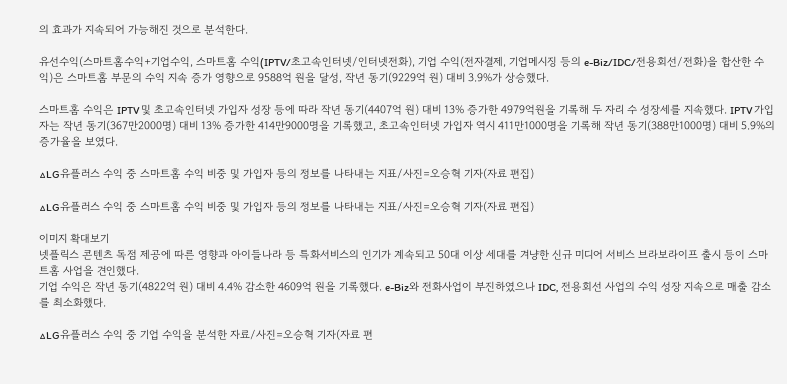의 효과가 지속되어 가능해진 것으로 분석한다.

유선수익(스마트홈수익+기업수익, 스마트홈 수익(IPTV/초고속인터넷/인터넷전화), 기업 수익(전자결제, 기업메시징 등의 e-Biz/IDC/전용회선/전화)을 합산한 수익)은 스마트홈 부문의 수익 지속 증가 영향으로 9588억 원을 달성, 작년 동기(9229억 원) 대비 3.9%가 상승했다.

스마트홈 수익은 IPTV 및 초고속인터넷 가입자 성장 등에 따라 작년 동기(4407억 원) 대비 13% 증가한 4979억원을 기록해 두 자리 수 성장세를 지속했다. IPTV 가입자는 작년 동기(367만2000명) 대비 13% 증가한 414만9000명을 기록했고, 초고속인터넷 가입자 역시 411만1000명을 기록해 작년 동기(388만1000명) 대비 5.9%의 증가율을 보였다.

△LG유플러스 수익 중 스마트홈 수익 비중 및 가입자 등의 정보를 나타내는 지표/사진=오승혁 기자(자료 편집)

△LG유플러스 수익 중 스마트홈 수익 비중 및 가입자 등의 정보를 나타내는 지표/사진=오승혁 기자(자료 편집)

이미지 확대보기
넷플릭스 콘텐츠 독점 제공에 따른 영향과 아이들나라 등 특화서비스의 인기가 계속되고 50대 이상 세대를 겨냥한 신규 미디어 서비스 브라보라이프 출시 등이 스마트홈 사업을 견인했다.
기업 수익은 작년 동기(4822억 원) 대비 4.4% 감소한 4609억 원을 기록했다. e-Biz와 전화사업이 부진하였으나 IDC, 전용회선 사업의 수익 성장 지속으로 매출 감소를 최소화했다.

△LG유플러스 수익 중 기업 수익을 분석한 자료/사진=오승혁 기자(자료 편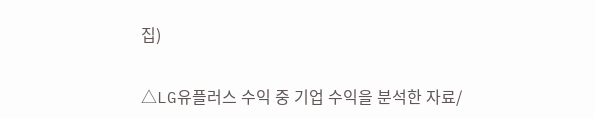집)

△LG유플러스 수익 중 기업 수익을 분석한 자료/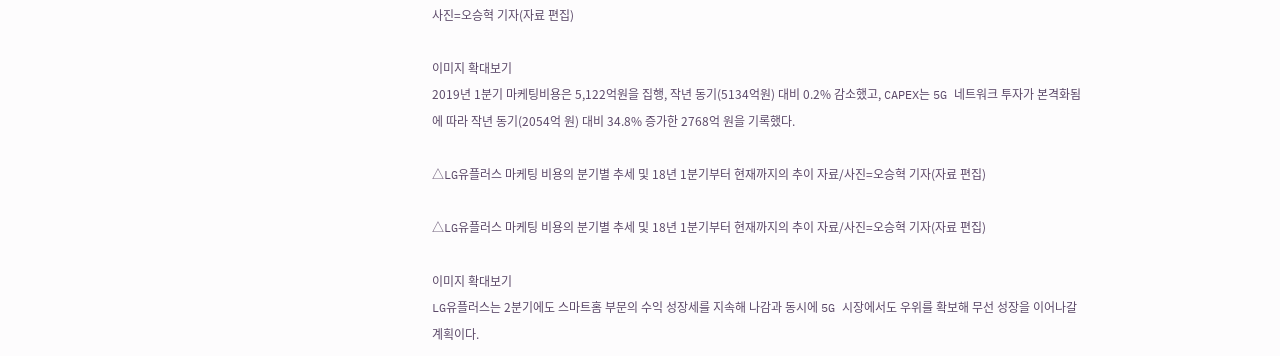사진=오승혁 기자(자료 편집)

이미지 확대보기
2019년 1분기 마케팅비용은 5,122억원을 집행, 작년 동기(5134억원) 대비 0.2% 감소했고, CAPEX는 5G 네트워크 투자가 본격화됨에 따라 작년 동기(2054억 원) 대비 34.8% 증가한 2768억 원을 기록했다.

△LG유플러스 마케팅 비용의 분기별 추세 및 18년 1분기부터 현재까지의 추이 자료/사진=오승혁 기자(자료 편집)

△LG유플러스 마케팅 비용의 분기별 추세 및 18년 1분기부터 현재까지의 추이 자료/사진=오승혁 기자(자료 편집)

이미지 확대보기
LG유플러스는 2분기에도 스마트홈 부문의 수익 성장세를 지속해 나감과 동시에 5G 시장에서도 우위를 확보해 무선 성장을 이어나갈 계획이다.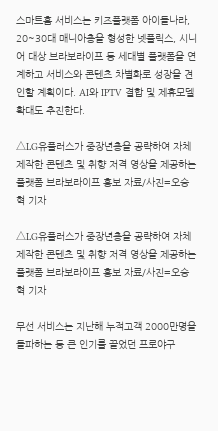스마트홈 서비스는 키즈플랫폼 아이들나라, 20~30대 매니아층을 형성한 넷플릭스, 시니어 대상 브라보라이프 등 세대별 플랫폼을 연계하고 서비스와 콘텐츠 차별화로 성장을 견인할 계획이다. AI와 IPTV 결합 및 제휴모델 확대도 추진한다.

△LG유플러스가 중장년층을 공략하여 자체 제작한 콘텐츠 및 취향 저격 영상을 제공하는 플랫폼 브라보라이프 홍보 자료/사진=오승혁 기자

△LG유플러스가 중장년층을 공략하여 자체 제작한 콘텐츠 및 취향 저격 영상을 제공하는 플랫폼 브라보라이프 홍보 자료/사진=오승혁 기자

무선 서비스는 지난해 누적고객 2000만명을 돌파하는 등 큰 인기를 끌었던 프로야구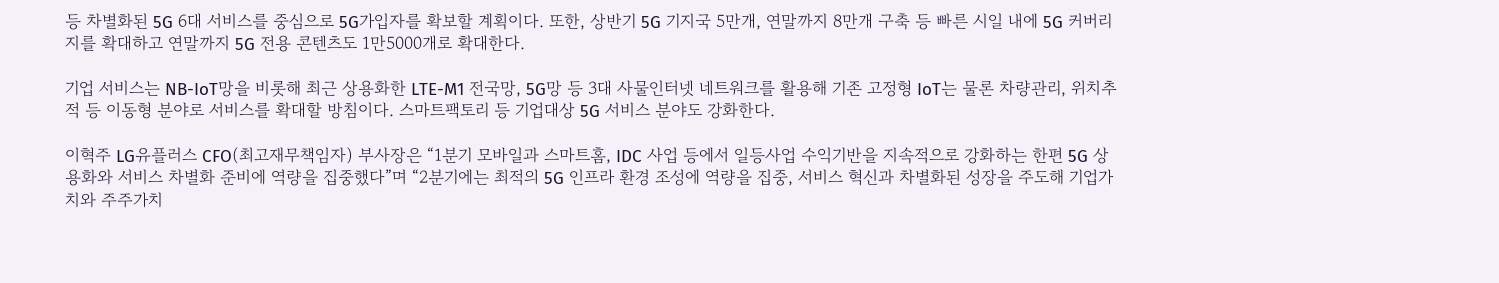등 차별화된 5G 6대 서비스를 중심으로 5G가입자를 확보할 계획이다. 또한, 상반기 5G 기지국 5만개, 연말까지 8만개 구축 등 빠른 시일 내에 5G 커버리지를 확대하고 연말까지 5G 전용 콘텐츠도 1만5000개로 확대한다.

기업 서비스는 NB-IoT망을 비롯해 최근 상용화한 LTE-M1 전국망, 5G망 등 3대 사물인터넷 네트워크를 활용해 기존 고정형 IoT는 물론 차량관리, 위치추적 등 이동형 분야로 서비스를 확대할 방침이다. 스마트팩토리 등 기업대상 5G 서비스 분야도 강화한다.

이혁주 LG유플러스 CFO(최고재무책임자) 부사장은 “1분기 모바일과 스마트홈, IDC 사업 등에서 일등사업 수익기반을 지속적으로 강화하는 한편 5G 상용화와 서비스 차별화 준비에 역량을 집중했다”며 “2분기에는 최적의 5G 인프라 환경 조성에 역량을 집중, 서비스 혁신과 차별화된 성장을 주도해 기업가치와 주주가치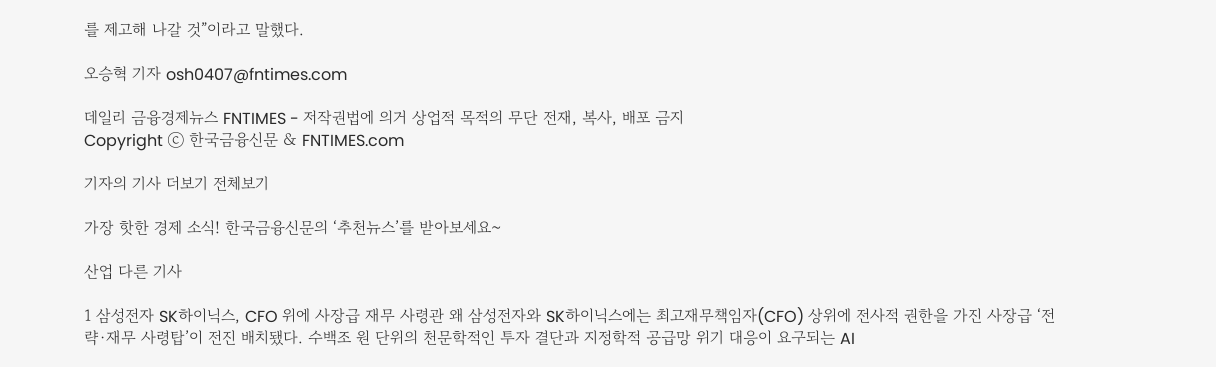를 제고해 나갈 것”이라고 말했다.

오승혁 기자 osh0407@fntimes.com

데일리 금융경제뉴스 FNTIMES - 저작권법에 의거 상업적 목적의 무단 전재, 복사, 배포 금지
Copyright ⓒ 한국금융신문 & FNTIMES.com

기자의 기사 더보기 전체보기

가장 핫한 경제 소식! 한국금융신문의 ‘추천뉴스’를 받아보세요~

산업 다른 기사

1 삼성전자 SK하이닉스, CFO 위에 사장급 재무 사령관 왜 삼성전자와 SK하이닉스에는 최고재무책임자(CFO) 상위에 전사적 권한을 가진 사장급 ‘전략·재무 사령탑’이 전진 배치됐다. 수백조 원 단위의 천문학적인 투자 결단과 지정학적 공급망 위기 대응이 요구되는 AI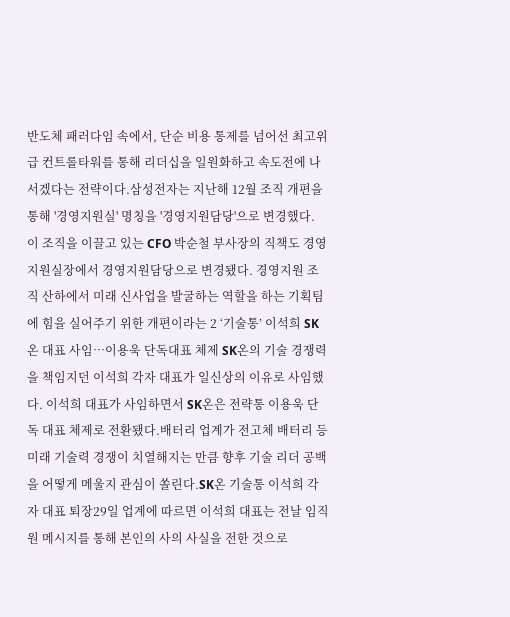반도체 패러다임 속에서, 단순 비용 통제를 넘어선 최고위급 컨트롤타워를 통해 리더십을 일원화하고 속도전에 나서겠다는 전략이다.삼성전자는 지난해 12월 조직 개편을 통해 '경영지원실' 명칭을 '경영지원담당'으로 변경했다. 이 조직을 이끌고 있는 CFO 박순철 부사장의 직책도 경영지원실장에서 경영지원담당으로 변경됐다. 경영지원 조직 산하에서 미래 신사업을 발굴하는 역할을 하는 기획팀에 힘을 실어주기 위한 개편이라는 2 ‘기술통’ 이석희 SK온 대표 사임…이용욱 단독대표 체제 SK온의 기술 경쟁력을 책임지던 이석희 각자 대표가 일신상의 이유로 사임했다. 이석희 대표가 사임하면서 SK온은 전략통 이용욱 단독 대표 체제로 전환됐다.배터리 업계가 전고체 배터리 등 미래 기술력 경쟁이 치열해지는 만큼 향후 기술 리더 공백을 어떻게 메울지 관심이 쏠린다.SK온 기술통 이석희 각자 대표 퇴장29일 업계에 따르면 이석희 대표는 전날 임직원 메시지를 통해 본인의 사의 사실을 전한 것으로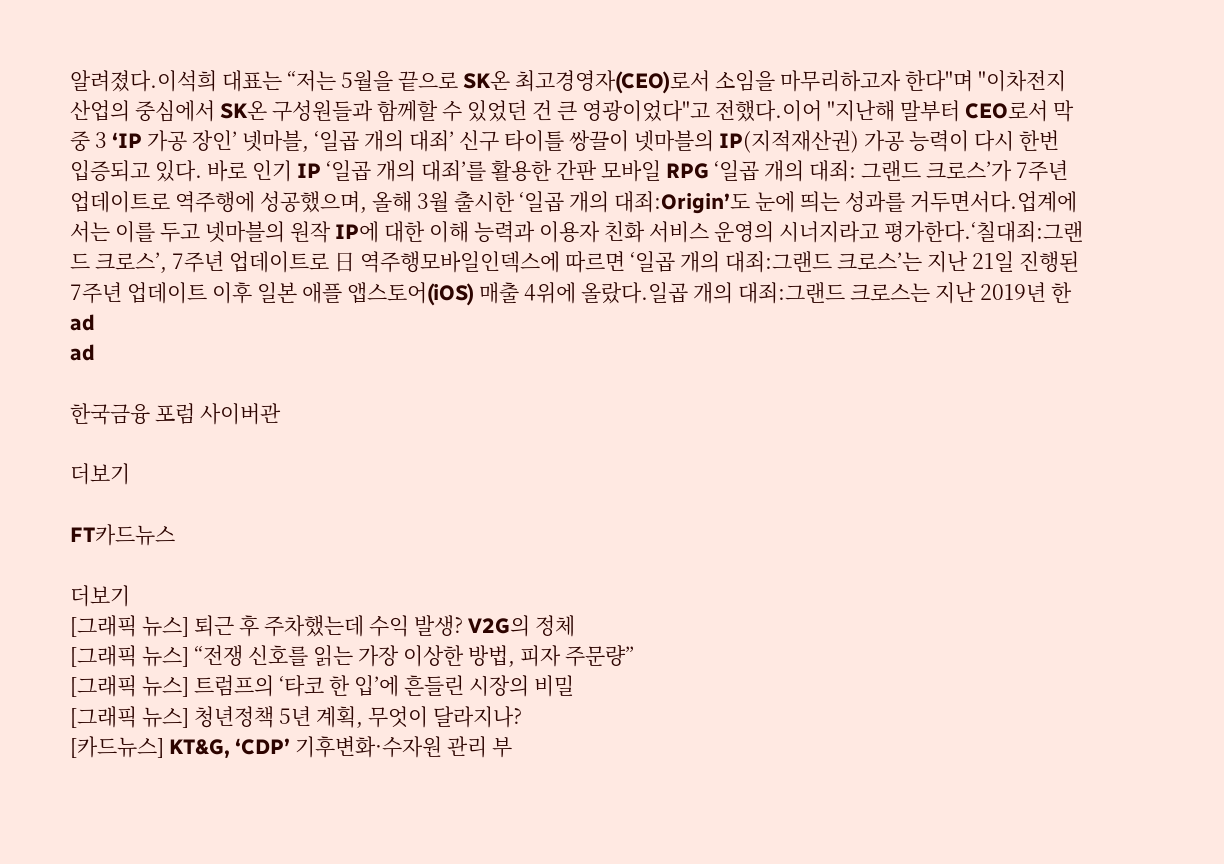알려졌다.이석희 대표는 “저는 5월을 끝으로 SK온 최고경영자(CEO)로서 소임을 마무리하고자 한다"며 "이차전지 산업의 중심에서 SK온 구성원들과 함께할 수 있었던 건 큰 영광이었다"고 전했다.이어 "지난해 말부터 CEO로서 막중 3 ‘IP 가공 장인’ 넷마블, ‘일곱 개의 대죄’ 신구 타이틀 쌍끌이 넷마블의 IP(지적재산권) 가공 능력이 다시 한번 입증되고 있다. 바로 인기 IP ‘일곱 개의 대죄’를 활용한 간판 모바일 RPG ‘일곱 개의 대죄: 그랜드 크로스’가 7주년 업데이트로 역주행에 성공했으며, 올해 3월 출시한 ‘일곱 개의 대죄:Origin’도 눈에 띄는 성과를 거두면서다.업계에서는 이를 두고 넷마블의 원작 IP에 대한 이해 능력과 이용자 친화 서비스 운영의 시너지라고 평가한다.‘칠대죄:그랜드 크로스’, 7주년 업데이트로 日 역주행모바일인덱스에 따르면 ‘일곱 개의 대죄:그랜드 크로스’는 지난 21일 진행된 7주년 업데이트 이후 일본 애플 앱스토어(iOS) 매출 4위에 올랐다.일곱 개의 대죄:그랜드 크로스는 지난 2019년 한
ad
ad

한국금융 포럼 사이버관

더보기

FT카드뉴스

더보기
[그래픽 뉴스] 퇴근 후 주차했는데 수익 발생? V2G의 정체
[그래픽 뉴스] “전쟁 신호를 읽는 가장 이상한 방법, 피자 주문량”
[그래픽 뉴스] 트럼프의 ‘타코 한 입’에 흔들린 시장의 비밀
[그래픽 뉴스] 청년정책 5년 계획, 무엇이 달라지나?
[카드뉴스] KT&G, ‘CDP’ 기후변화·수자원 관리 부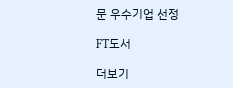문 우수기업 선정

FT도서

더보기